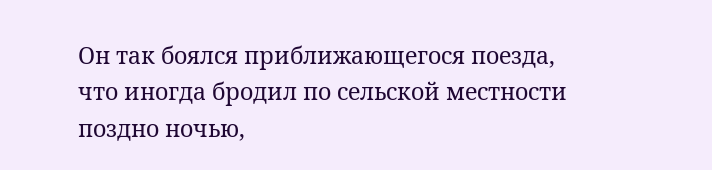Он так боялся приближающегося поезда, что иногда бродил по сельской местности поздно ночью,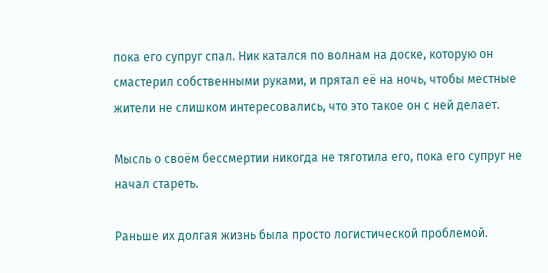пока его супруг спал. Ник катался по волнам на доске, которую он смастерил собственными руками, и прятал её на ночь, чтобы местные жители не слишком интересовались, что это такое он с ней делает.

Мысль о своём бессмертии никогда не тяготила его, пока его супруг не начал стареть.

Раньше их долгая жизнь была просто логистической проблемой.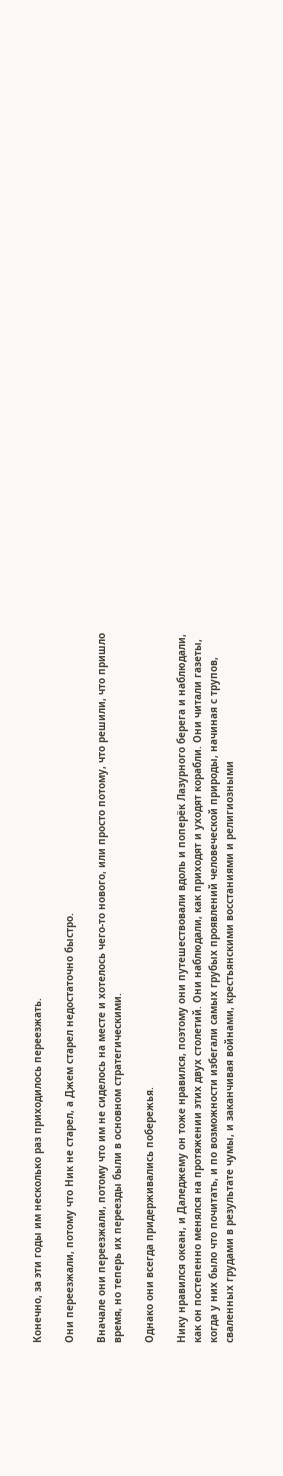Конечно, за эти годы им несколько раз приходилось переезжать.

Они переезжали, потому что Ник не старел, а Джем старел недостаточно быстро.

Вначале они переезжали, потому что им не сиделось на месте и хотелось чего-то нового, или просто потому, что решили, что пришло время, но теперь их переезды были в основном стратегическими.

Однако они всегда придерживались побережья.

Нику нравился океан, и Даледжему он тоже нравился, поэтому они путешествовали вдоль и поперёк Лазурного берега и наблюдали, как он постепенно менялся на протяжении этих двух столетий. Они наблюдали, как приходят и уходят корабли. Они читали газеты, когда у них было что почитать, и по возможности избегали самых грубых проявлений человеческой природы, начиная с трупов, сваленных грудами в результате чумы, и заканчивая войнами, крестьянскими восстаниями и религиозными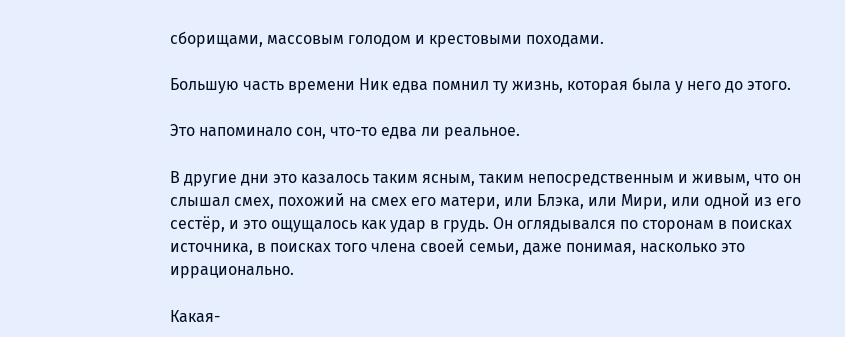сборищами, массовым голодом и крестовыми походами.

Большую часть времени Ник едва помнил ту жизнь, которая была у него до этого.

Это напоминало сон, что-то едва ли реальное.

В другие дни это казалось таким ясным, таким непосредственным и живым, что он слышал смех, похожий на смех его матери, или Блэка, или Мири, или одной из его сестёр, и это ощущалось как удар в грудь. Он оглядывался по сторонам в поисках источника, в поисках того члена своей семьи, даже понимая, насколько это иррационально.

Какая-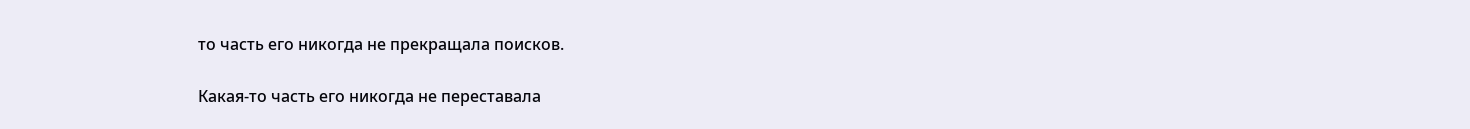то часть его никогда не прекращала поисков.

Какая-то часть его никогда не переставала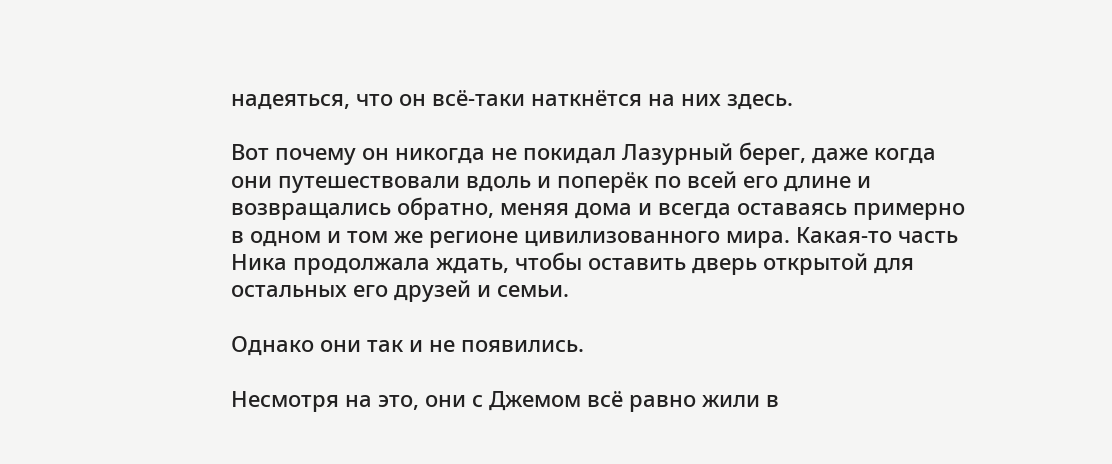надеяться, что он всё-таки наткнётся на них здесь.

Вот почему он никогда не покидал Лазурный берег, даже когда они путешествовали вдоль и поперёк по всей его длине и возвращались обратно, меняя дома и всегда оставаясь примерно в одном и том же регионе цивилизованного мира. Какая-то часть Ника продолжала ждать, чтобы оставить дверь открытой для остальных его друзей и семьи.

Однако они так и не появились.

Несмотря на это, они с Джемом всё равно жили в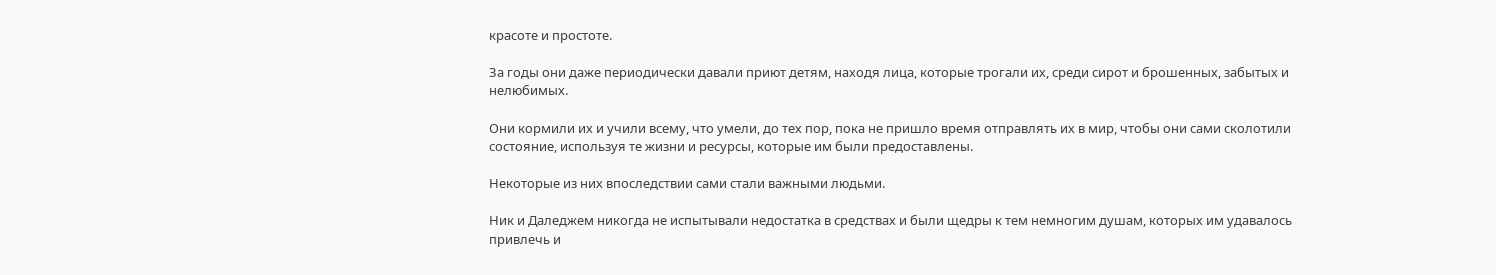красоте и простоте.

За годы они даже периодически давали приют детям, находя лица, которые трогали их, среди сирот и брошенных, забытых и нелюбимых.

Они кормили их и учили всему, что умели, до тех пор, пока не пришло время отправлять их в мир, чтобы они сами сколотили состояние, используя те жизни и ресурсы, которые им были предоставлены.

Некоторые из них впоследствии сами стали важными людьми.

Ник и Даледжем никогда не испытывали недостатка в средствах и были щедры к тем немногим душам, которых им удавалось привлечь и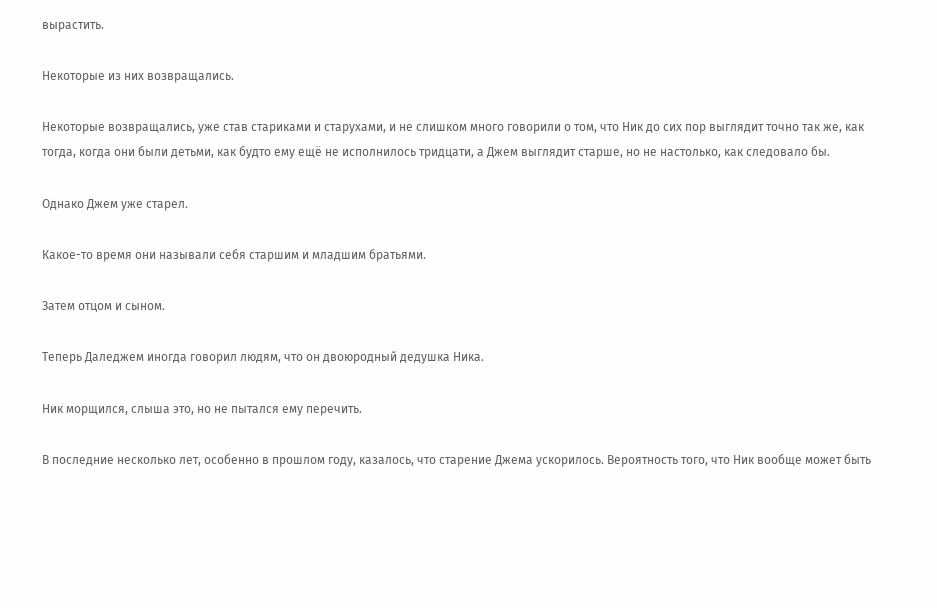вырастить.

Некоторые из них возвращались.

Некоторые возвращались, уже став стариками и старухами, и не слишком много говорили о том, что Ник до сих пор выглядит точно так же, как тогда, когда они были детьми, как будто ему ещё не исполнилось тридцати, а Джем выглядит старше, но не настолько, как следовало бы.

Однако Джем уже старел.

Какое-то время они называли себя старшим и младшим братьями.

Затем отцом и сыном.

Теперь Даледжем иногда говорил людям, что он двоюродный дедушка Ника.

Ник морщился, слыша это, но не пытался ему перечить.

В последние несколько лет, особенно в прошлом году, казалось, что старение Джема ускорилось. Вероятность того, что Ник вообще может быть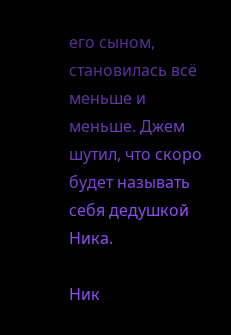его сыном, становилась всё меньше и меньше. Джем шутил, что скоро будет называть себя дедушкой Ника.

Ник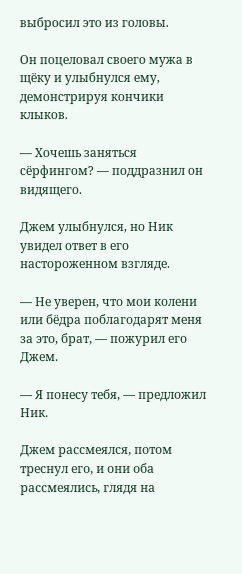выбросил это из головы.

Он поцеловал своего мужа в щёку и улыбнулся ему, демонстрируя кончики клыков.

— Хочешь заняться сёрфингом? — поддразнил он видящего.

Джем улыбнулся, но Ник увидел ответ в его настороженном взгляде.

— Не уверен, что мои колени или бёдра поблагодарят меня за это, брат, — пожурил его Джем.

— Я понесу тебя, — предложил Ник.

Джем рассмеялся, потом треснул его, и они оба рассмеялись, глядя на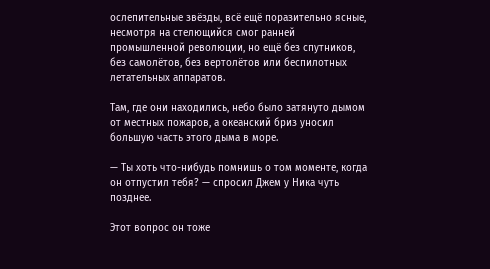ослепительные звёзды, всё ещё поразительно ясные, несмотря на стелющийся смог ранней промышленной революции, но ещё без спутников, без самолётов, без вертолётов или беспилотных летательных аппаратов.

Там, где они находились, небо было затянуто дымом от местных пожаров, а океанский бриз уносил большую часть этого дыма в море.

— Ты хоть что-нибудь помнишь о том моменте, когда он отпустил тебя? — спросил Джем у Ника чуть позднее.

Этот вопрос он тоже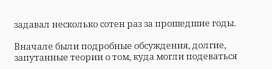задавал несколько сотен раз за прошедшие годы.

Вначале были подробные обсуждения, долгие, запутанные теории о том, куда могли подеваться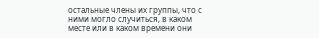остальные члены их группы, что с ними могло случиться, в каком месте или в каком времени они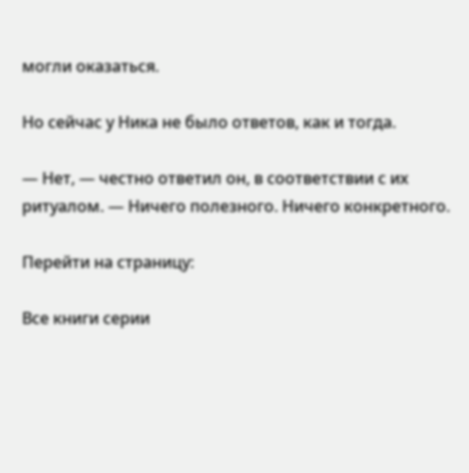могли оказаться.

Но сейчас у Ника не было ответов, как и тогда.

— Нет, — честно ответил он, в соответствии с их ритуалом. — Ничего полезного. Ничего конкретного.

Перейти на страницу:

Все книги серии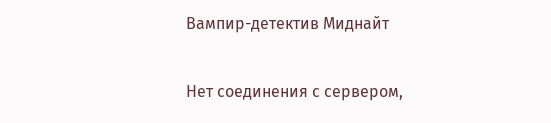Вампир-детектив Миднайт

Нет соединения с сервером,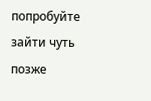попробуйте зайти чуть позже